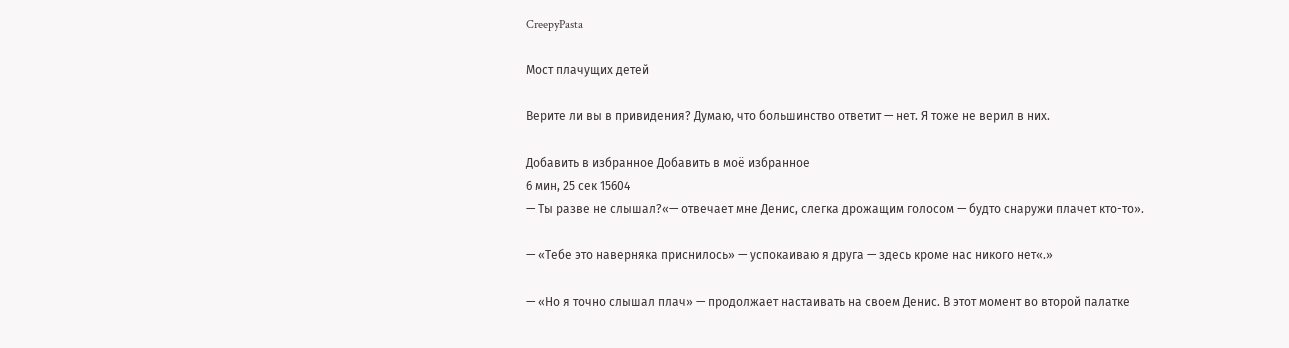CreepyPasta

Мост плачущих детей

Верите ли вы в привидения? Думаю, что большинство ответит — нет. Я тоже не верил в них.

Добавить в избранное Добавить в моё избранное
6 мин, 25 сек 15604
— Ты разве не слышал?«— отвечает мне Денис, слегка дрожащим голосом — будто снаружи плачет кто-то».

— «Тебе это наверняка приснилось» — успокаиваю я друга — здесь кроме нас никого нет«.»

— «Но я точно слышал плач» — продолжает настаивать на своем Денис. В этот момент во второй палатке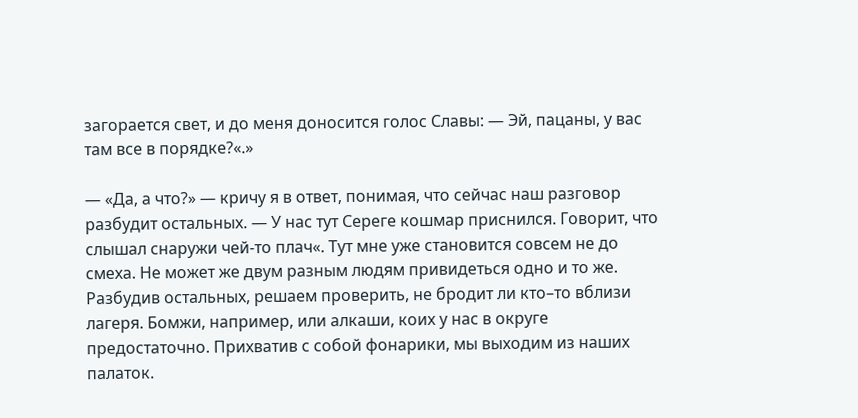загорается свет, и до меня доносится голос Славы: — Эй, пацаны, у вас там все в порядке?«.»

— «Да, а что?» — кричу я в ответ, понимая, что сейчас наш разговор разбудит остальных. — У нас тут Сереге кошмар приснился. Говорит, что слышал снаружи чей-то плач«. Тут мне уже становится совсем не до смеха. Не может же двум разным людям привидеться одно и то же. Разбудив остальных, решаем проверить, не бродит ли кто–то вблизи лагеря. Бомжи, например, или алкаши, коих у нас в округе предостаточно. Прихватив с собой фонарики, мы выходим из наших палаток.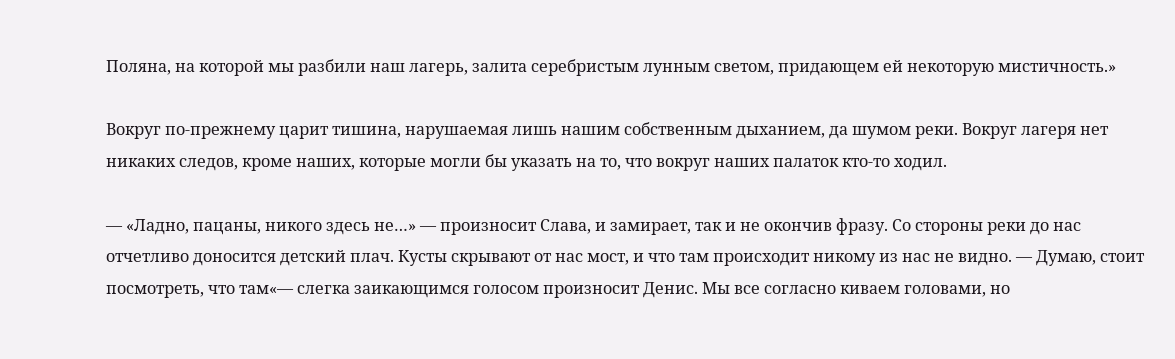Поляна, на которой мы разбили наш лагерь, залита серебристым лунным светом, придающем ей некоторую мистичность.»

Вокруг по-прежнему царит тишина, нарушаемая лишь нашим собственным дыханием, да шумом реки. Вокруг лагеря нет никаких следов, кроме наших, которые могли бы указать на то, что вокруг наших палаток кто-то ходил.

— «Ладно, пацаны, никого здесь не…» — произносит Слава, и замирает, так и не окончив фразу. Со стороны реки до нас отчетливо доносится детский плач. Кусты скрывают от нас мост, и что там происходит никому из нас не видно. — Думаю, стоит посмотреть, что там«— слегка заикающимся голосом произносит Денис. Мы все согласно киваем головами, но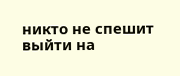никто не спешит выйти на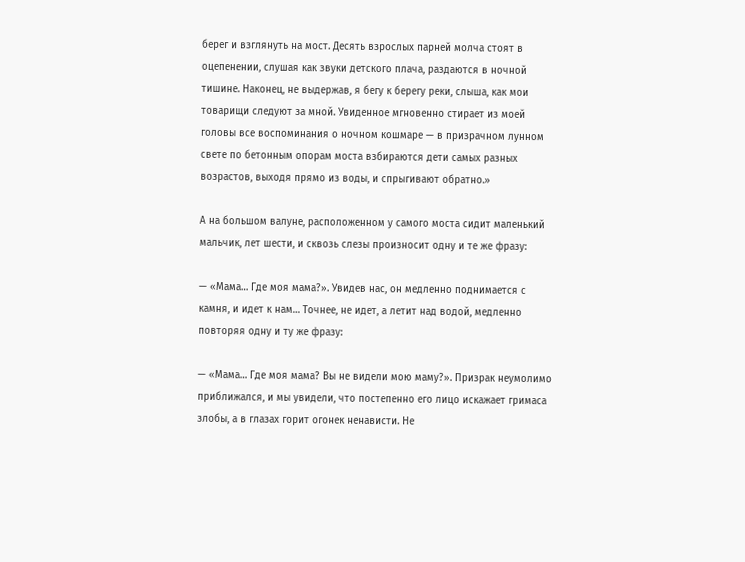берег и взглянуть на мост. Десять взрослых парней молча стоят в оцепенении, слушая как звуки детского плача, раздаются в ночной тишине. Наконец, не выдержав, я бегу к берегу реки, слыша, как мои товарищи следуют за мной. Увиденное мгновенно стирает из моей головы все воспоминания о ночном кошмаре — в призрачном лунном свете по бетонным опорам моста взбираются дети самых разных возрастов, выходя прямо из воды, и спрыгивают обратно.»

А на большом валуне, расположенном у самого моста сидит маленький мальчик, лет шести, и сквозь слезы произносит одну и те же фразу:

— «Мама… Где моя мама?». Увидев нас, он медленно поднимается с камня, и идет к нам… Точнее, не идет, а летит над водой, медленно повторяя одну и ту же фразу:

— «Мама… Где моя мама? Вы не видели мою маму?». Призрак неумолимо приближался, и мы увидели, что постепенно его лицо искажает гримаса злобы, а в глазах горит огонек ненависти. Не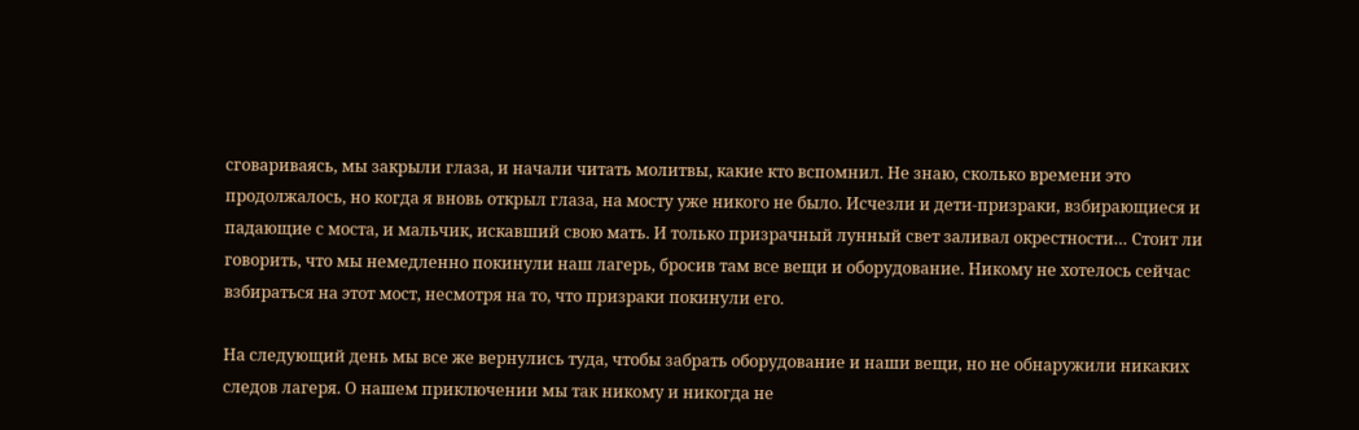сговариваясь, мы закрыли глаза, и начали читать молитвы, какие кто вспомнил. Не знаю, сколько времени это продолжалось, но когда я вновь открыл глаза, на мосту уже никого не было. Исчезли и дети-призраки, взбирающиеся и падающие с моста, и мальчик, искавший свою мать. И только призрачный лунный свет заливал окрестности… Стоит ли говорить, что мы немедленно покинули наш лагерь, бросив там все вещи и оборудование. Никому не хотелось сейчас взбираться на этот мост, несмотря на то, что призраки покинули его.

На следующий день мы все же вернулись туда, чтобы забрать оборудование и наши вещи, но не обнаружили никаких следов лагеря. О нашем приключении мы так никому и никогда не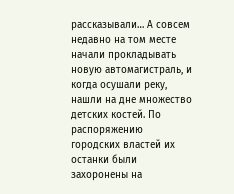рассказывали… А совсем недавно на том месте начали прокладывать новую автомагистраль, и когда осушали реку, нашли на дне множество детских костей. По распоряжению городских властей их останки были захоронены на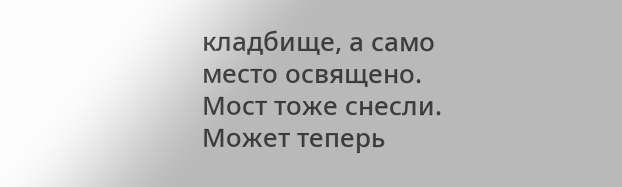кладбище, а само место освящено. Мост тоже снесли. Может теперь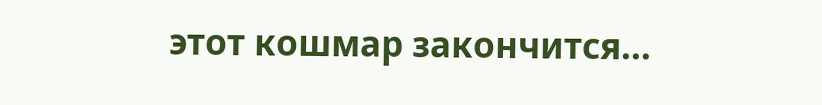этот кошмар закончится…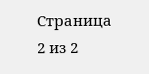Страница 2 из 2